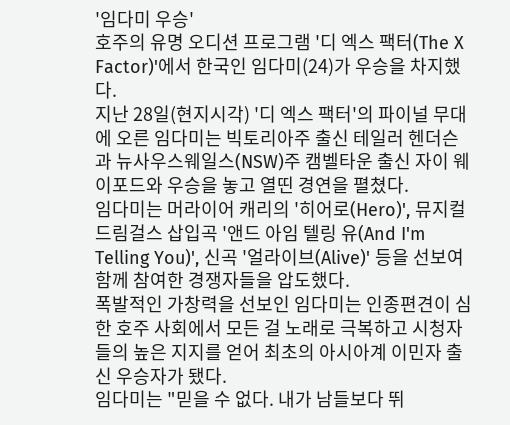'임다미 우승'
호주의 유명 오디션 프로그램 '디 엑스 팩터(The X Factor)'에서 한국인 임다미(24)가 우승을 차지했다.
지난 28일(현지시각) '디 엑스 팩터'의 파이널 무대에 오른 임다미는 빅토리아주 출신 테일러 헨더슨과 뉴사우스웨일스(NSW)주 캠벨타운 출신 자이 웨이포드와 우승을 놓고 열띤 경연을 펼쳤다.
임다미는 머라이어 캐리의 '히어로(Hero)', 뮤지컬 드림걸스 삽입곡 '앤드 아임 텔링 유(And I'm Telling You)', 신곡 '얼라이브(Alive)' 등을 선보여 함께 참여한 경쟁자들을 압도했다.
폭발적인 가창력을 선보인 임다미는 인종편견이 심한 호주 사회에서 모든 걸 노래로 극복하고 시청자들의 높은 지지를 얻어 최초의 아시아계 이민자 출신 우승자가 됐다.
임다미는 "믿을 수 없다. 내가 남들보다 뛰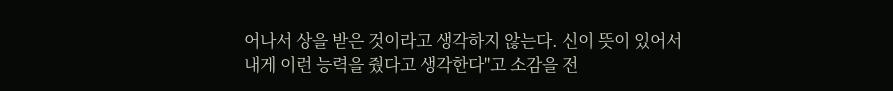어나서 상을 받은 것이라고 생각하지 않는다. 신이 뜻이 있어서 내게 이런 능력을 줬다고 생각한다"고 소감을 전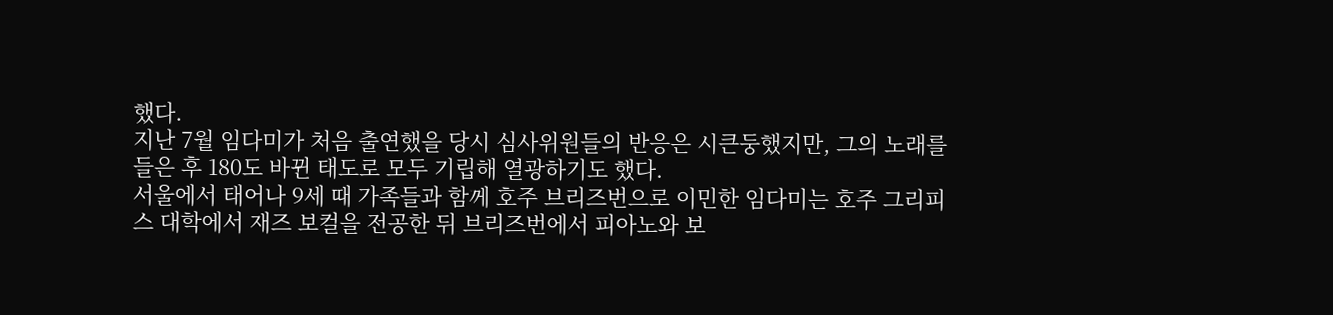했다.
지난 7월 임다미가 처음 출연했을 당시 심사위원들의 반응은 시큰둥했지만, 그의 노래를 들은 후 180도 바뀐 태도로 모두 기립해 열광하기도 했다.
서울에서 태어나 9세 때 가족들과 함께 호주 브리즈번으로 이민한 임다미는 호주 그리피스 대학에서 재즈 보컬을 전공한 뒤 브리즈번에서 피아노와 보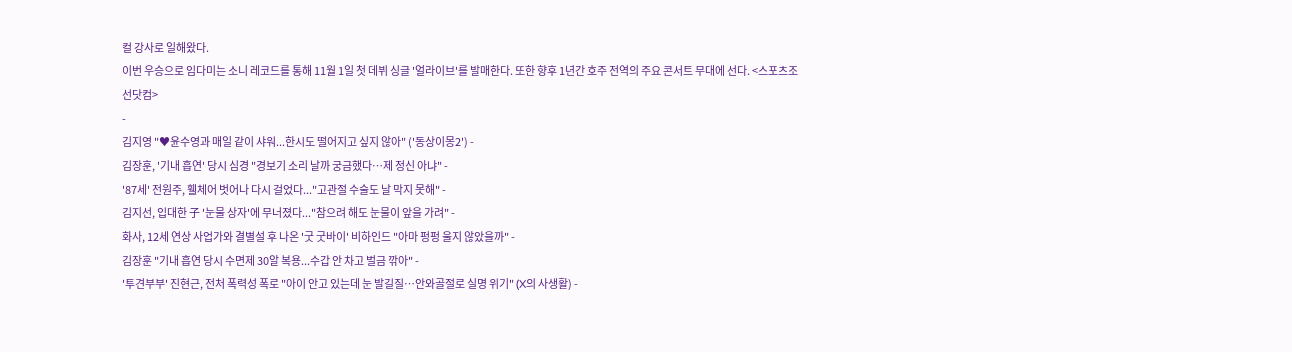컬 강사로 일해왔다.
이번 우승으로 임다미는 소니 레코드를 통해 11월 1일 첫 데뷔 싱글 '얼라이브'를 발매한다. 또한 향후 1년간 호주 전역의 주요 콘서트 무대에 선다. <스포츠조선닷컴>
-
김지영 "♥윤수영과 매일 같이 샤워...한시도 떨어지고 싶지 않아" ('동상이몽2') -
김장훈, '기내 흡연' 당시 심경 "경보기 소리 날까 궁금했다…제 정신 아냐" -
'87세' 전원주, 휄체어 벗어나 다시 걸었다..."고관절 수술도 날 막지 못해" -
김지선, 입대한 子 '눈물 상자'에 무너졌다..."참으려 해도 눈물이 앞을 가려" -
화사, 12세 연상 사업가와 결별설 후 나온 '굿 굿바이' 비하인드 "아마 펑펑 울지 않았을까" -
김장훈 "기내 흡연 당시 수면제 30알 복용...수갑 안 차고 벌금 깎아" -
'투견부부' 진현근, 전처 폭력성 폭로 "아이 안고 있는데 눈 발길질…안와골절로 실명 위기" (X의 사생활) -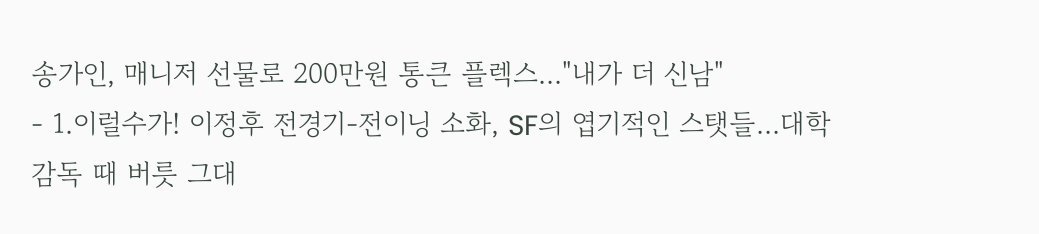송가인, 매니저 선물로 200만원 통큰 플렉스..."내가 더 신남"
- 1.이럴수가! 이정후 전경기-전이닝 소화, SF의 엽기적인 스탯들...대학 감독 때 버릇 그대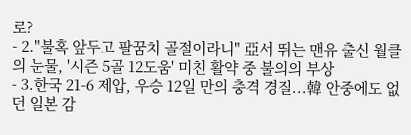로?
- 2."불혹 앞두고 팔꿈치 골절이라니" 亞서 뛰는 맨유 출신 월클의 눈물, '시즌 5골 12도움' 미친 활약 중 불의의 부상
- 3.한국 21-6 제압, 우승 12일 만의 충격 경질...韓 안중에도 없던 일본 감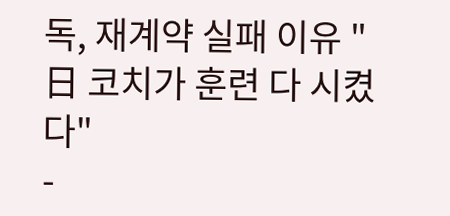독, 재계약 실패 이유 "日 코치가 훈련 다 시켰다"
-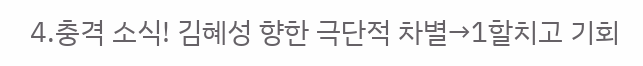4.충격 소식! 김혜성 향한 극단적 차별→1할치고 기회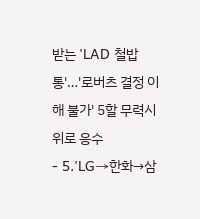받는 'LAD 철밥통'…'로버츠 결정 이해 불가' 5할 무력시위로 응수
- 5.'LG→한화→삼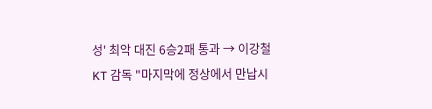성' 최악 대진 6승2패 통과 → 이강철 KT 감독 "마지막에 정상에서 만납시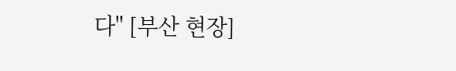다" [부산 현장]